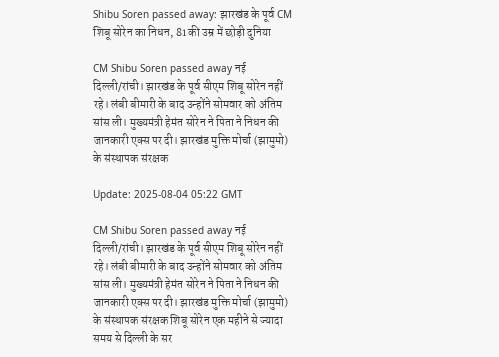Shibu Soren passed away: झारखंड के पूर्व CM शिबू सोरेन का निधन, 81 की उम्र में छोड़ी दुनिया

CM Shibu Soren passed away नई दिल्ली/रांची। झारखंड के पूर्व सीएम शिबू सोरेन नहीं रहे। लंबी बीमारी के बाद उन्होंने सोमवार को अंतिम सांस ली। मुख्यमंत्री हेमंत सोरेन ने पिता ने निधन की जानकारी एक्स पर दी। झारखंड मुक्ति मोर्चा (झामुमो) के संस्थापक संरक्षक

Update: 2025-08-04 05:22 GMT

CM Shibu Soren passed away नई दिल्ली/रांची। झारखंड के पूर्व सीएम शिबू सोरेन नहीं रहे। लंबी बीमारी के बाद उन्होंने सोमवार को अंतिम सांस ली। मुख्यमंत्री हेमंत सोरेन ने पिता ने निधन की जानकारी एक्स पर दी। झारखंड मुक्ति मोर्चा (झामुमो) के संस्थापक संरक्षक शिबू सोरेन एक महीने से ज्यादा समय से दिल्ली के सर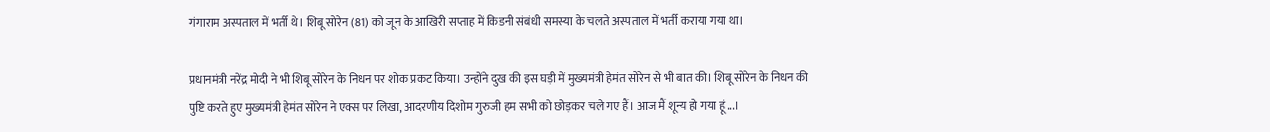गंगाराम अस्पताल में भर्ती थे। शिबू सोरेन (81) को जून के आखिरी सप्ताह में किडनी संबंधी समस्या के चलते अस्पताल में भर्ती कराया गया था।

प्रधानमंत्री नरेंद्र मोदी ने भी शिबू सोरेन के निधन पर शोक प्रकट किया। उन्होंने दुख की इस घड़ी में मुख्यमंत्री हेमंत सोरेन से भी बात की। शिबू सोरेन के निधन की पुष्टि करते हुए मुख्यमंत्री हेमंत सोरेन ने एक्स पर लिखा, आदरणीय दिशोम गुरुजी हम सभी को छोड़कर चले गए हैं। आज मैं शून्य हो गया हूं...।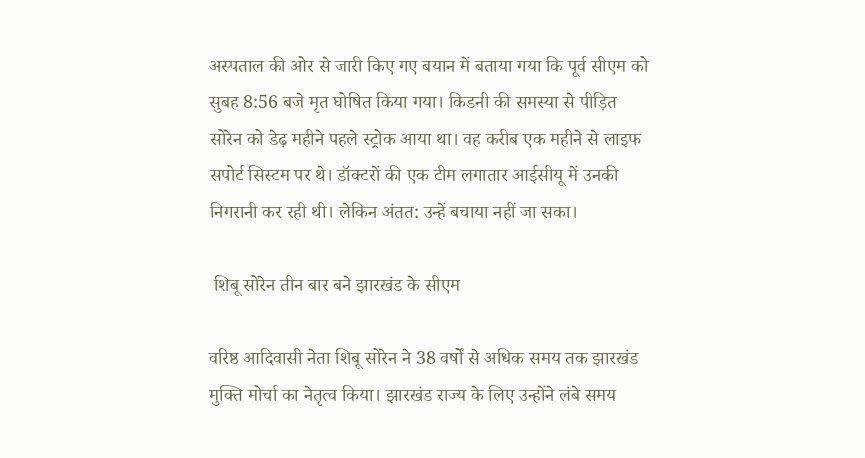अस्पताल की ओर से जारी किए गए बयान में बताया गया कि पूर्व सीएम को सुबह 8:56 बजे मृत घोषित किया गया। किडनी की समस्या से पीड़ित सोरेन को डेढ़ महीने पहले स्ट्रोक आया था। वह करीब एक महीने से लाइफ सपोर्ट सिस्टम पर थे। डॉक्टरों की एक टीम लगातार आईसीयू में उनकी निगरानी कर रही थी। लेकिन अंतत: उन्हें बचाया नहीं जा सका।

 शिबू सोरेन तीन बार बने झारखंड के सीएम

वरिष्ठ आदिवासी नेता शिबू सोरेन ने 38 वर्षों से अधिक समय तक झारखंड मुक्ति मोर्चा का नेतृत्व किया। झारखंड राज्य के लिए उन्होंने लंबे समय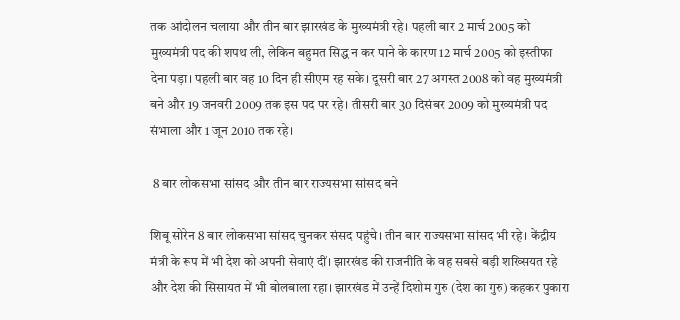तक आंदोलन चलाया और तीन बार झारखंड के मुख्यमंत्री रहे। पहली बार 2 मार्च 2005 को मुख्यमंत्री पद की शपथ ली, लेकिन बहुमत सिद्ध न कर पाने के कारण 12 मार्च 2005 को इस्तीफा देना पड़ा। पहली बार वह 10 दिन ही सीएम रह सके। दूसरी बार 27 अगस्त 2008 को वह मुख्यमंत्री बने और 19 जनवरी 2009 तक इस पद पर रहे। तीसरी बार 30 दिसंबर 2009 को मुख्यमंत्री पद संभाला और 1 जून 2010 तक रहे।

 8 बार लोकसभा सांसद और तीन बार राज्यसभा सांसद बने

शिबू सोरेन 8 बार लोकसभा सांसद चुनकर संसद पहुंचे। तीन बार राज्यसभा सांसद भी रहे। केंद्रीय मंत्री के रूप में भी देश को अपनी सेवाएं दीं। झारखंड की राजनीति के वह सबसे बड़ी शख्सियत रहे और देश की सिसायत में भी बोलबाला रहा। झारखंड में उन्हें दिशोम गुरु (देश का गुरु) कहकर पुकारा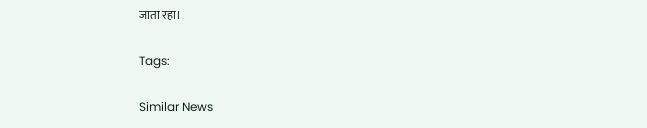जाता रहा।

Tags:

Similar News